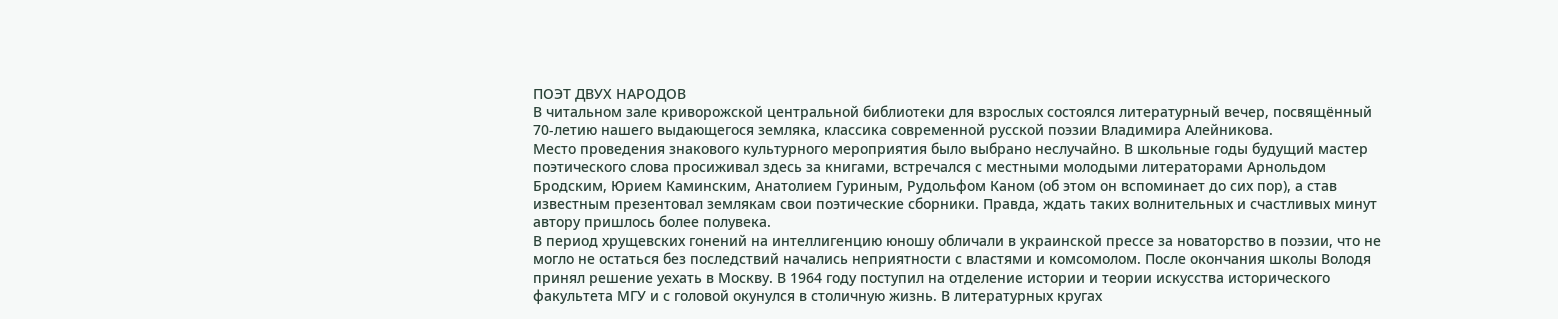ПОЭТ ДВУХ НАРОДОВ
В читальном зале криворожской центральной библиотеки для взрослых состоялся литературный вечер, посвящённый 70-летию нашего выдающегося земляка, классика современной русской поэзии Владимира Алейникова.
Место проведения знакового культурного мероприятия было выбрано неслучайно. В школьные годы будущий мастер поэтического слова просиживал здесь за книгами, встречался с местными молодыми литераторами Арнольдом Бродским, Юрием Каминским, Анатолием Гуриным, Рудольфом Каном (об этом он вспоминает до сих пор), а став известным презентовал землякам свои поэтические сборники. Правда, ждать таких волнительных и счастливых минут автору пришлось более полувека.
В период хрущевских гонений на интеллигенцию юношу обличали в украинской прессе за новаторство в поэзии, что не могло не остаться без последствий начались неприятности с властями и комсомолом. После окончания школы Володя принял решение уехать в Москву. В 1964 году поступил на отделение истории и теории искусства исторического факультета МГУ и с головой окунулся в столичную жизнь. В литературных кругах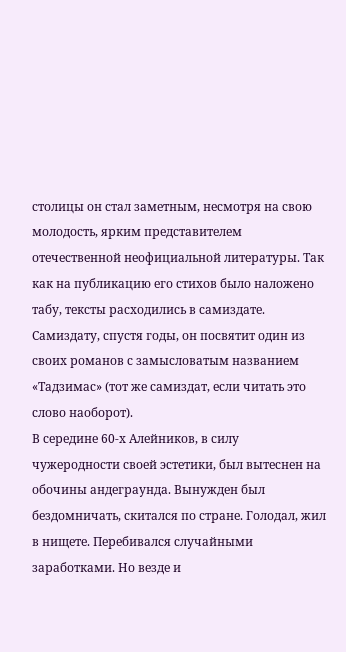столицы он стал заметным, несмотря на свою молодость, ярким представителем отечественной неофициальной литературы. Так как на публикацию его стихов было наложено табу, тексты расходились в самиздате. Самиздату, спустя годы, он посвятит один из своих романов с замысловатым названием «Тадзимас» (тот же самиздат, если читать это слово наоборот).
В середине 60-х Алейников, в силу чужеродности своей эстетики, был вытеснен на обочины андеграунда. Вынужден был бездомничать, скитался по стране. Голодал, жил в нищете. Перебивался случайными заработками. Но везде и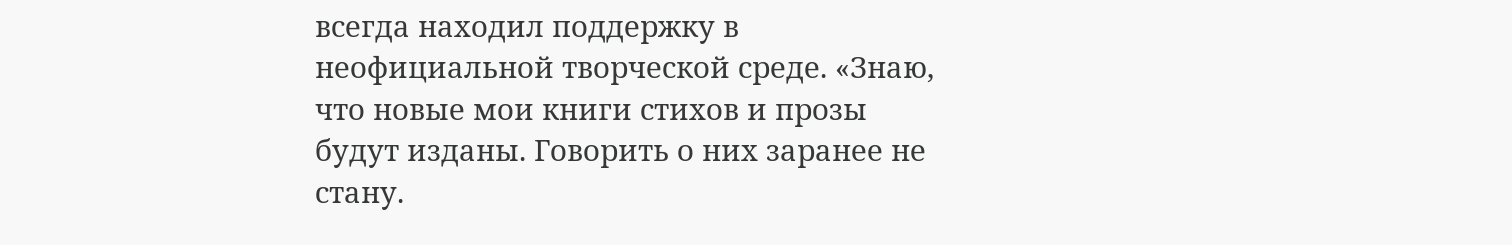всегда находил поддержку в неофициальной творческой среде. «Знаю, что новые мои книги стихов и прозы будут изданы. Говорить о них заранее не стану.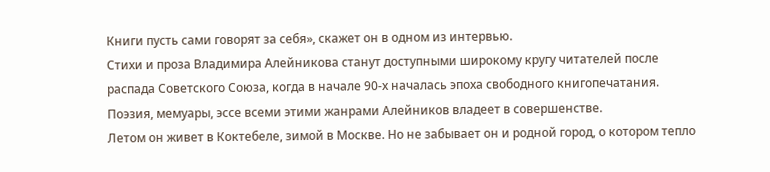Книги пусть сами говорят за себя», скажет он в одном из интервью.
Стихи и проза Владимира Алейникова станут доступными широкому кругу читателей после распада Советского Союза, когда в начале 90-х началась эпоха свободного книгопечатания. Поэзия, мемуары, эссе всеми этими жанрами Алейников владеет в совершенстве.
Летом он живет в Коктебеле, зимой в Москве. Но не забывает он и родной город, о котором тепло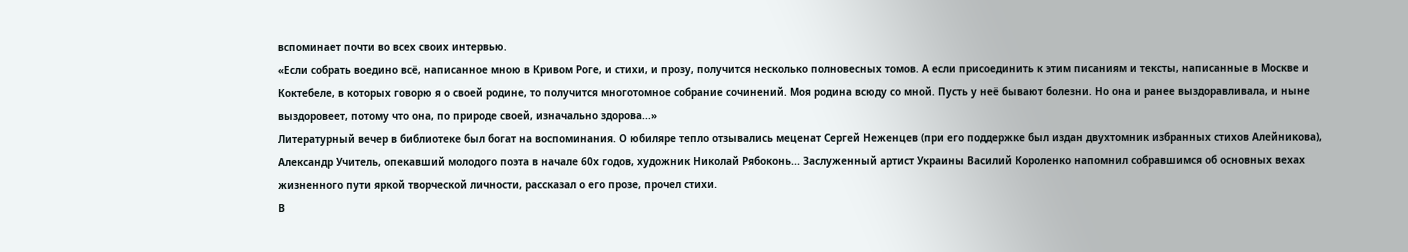вспоминает почти во всех своих интервью.
«Если собрать воедино всё, написанное мною в Кривом Роге, и стихи, и прозу, получится несколько полновесных томов. А если присоединить к этим писаниям и тексты, написанные в Москве и Коктебеле, в которых говорю я о своей родине, то получится многотомное собрание сочинений. Моя родина всюду со мной. Пусть у неё бывают болезни. Но она и ранее выздоравливала, и ныне выздоровеет, потому что она, по природе своей, изначально здорова...»
Литературный вечер в библиотеке был богат на воспоминания. О юбиляре тепло отзывались меценат Сергей Неженцев (при его поддержке был издан двухтомник избранных стихов Алейникова), Александр Учитель, опекавший молодого поэта в начале 60х годов, художник Николай Рябоконь... Заслуженный артист Украины Василий Короленко напомнил собравшимся об основных вехах жизненного пути яркой творческой личности, рассказал о его прозе, прочел стихи.
В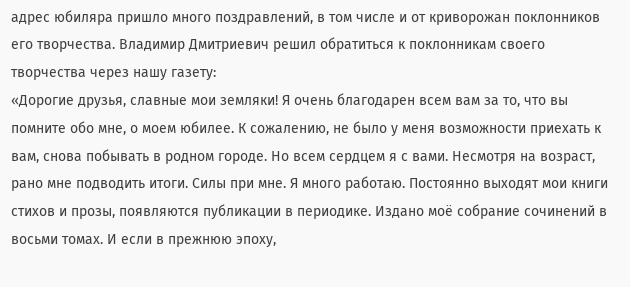адрес юбиляра пришло много поздравлений, в том числе и от криворожан поклонников его творчества. Владимир Дмитриевич решил обратиться к поклонникам своего творчества через нашу газету:
«Дорогие друзья, славные мои земляки! Я очень благодарен всем вам за то, что вы помните обо мне, о моем юбилее. К сожалению, не было у меня возможности приехать к вам, снова побывать в родном городе. Но всем сердцем я с вами. Несмотря на возраст, рано мне подводить итоги. Силы при мне. Я много работаю. Постоянно выходят мои книги стихов и прозы, появляются публикации в периодике. Издано моё собрание сочинений в восьми томах. И если в прежнюю эпоху,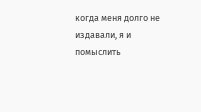когда меня долго не издавали, я и помыслить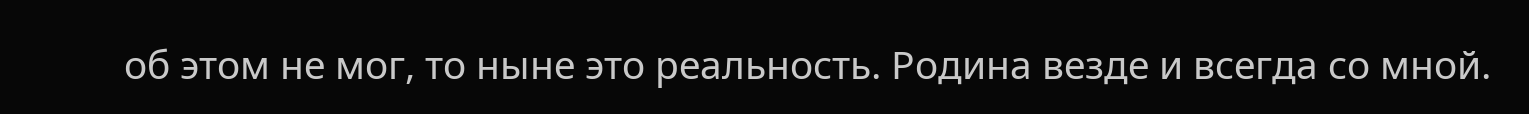об этом не мог, то ныне это реальность. Родина везде и всегда со мной.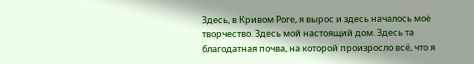Здесь, в Кривом Роге, я вырос и здесь началось моё творчество. Здесь мой настоящий дом. Здесь та благодатная почва, на которой произросло всё, что я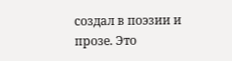создал в поэзии и прозе. Это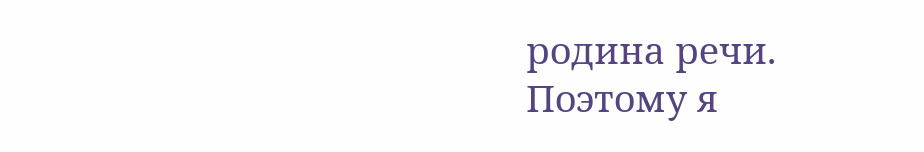родина речи. Поэтому я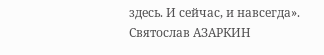здесь. И сейчас, и навсегда».
Святослав АЗАРКИН